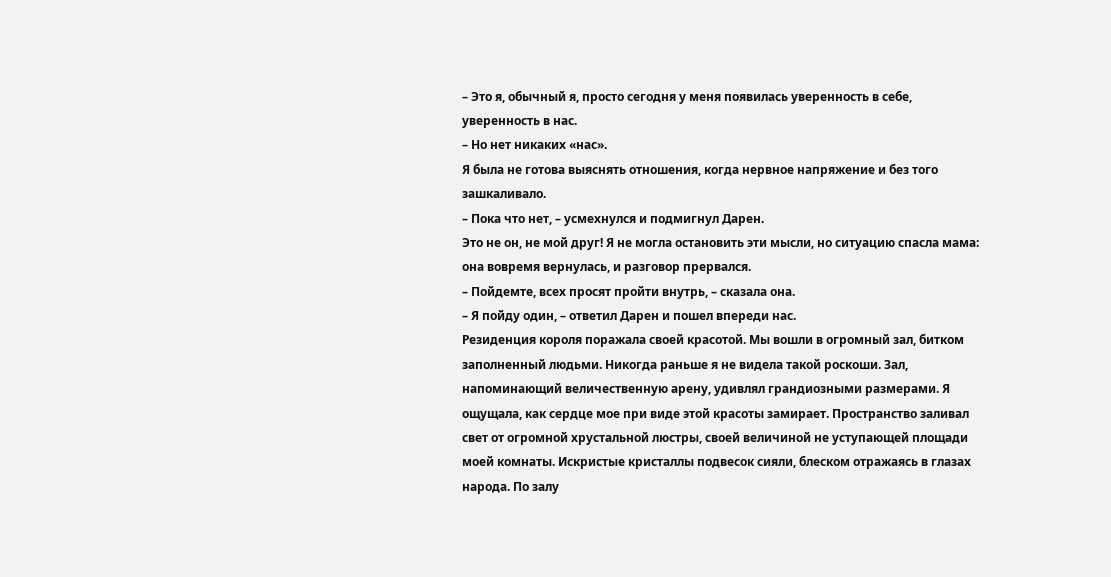– Это я, обычный я, просто сегодня у меня появилась уверенность в себе, уверенность в нас.
– Но нет никаких «нас».
Я была не готова выяснять отношения, когда нервное напряжение и без того зашкаливало.
– Пока что нет, – усмехнулся и подмигнул Дарен.
Это не он, не мой друг! Я не могла остановить эти мысли, но ситуацию спасла мама: она вовремя вернулась, и разговор прервался.
– Пойдемте, всех просят пройти внутрь, – сказала она.
– Я пойду один, – ответил Дарен и пошел впереди нас.
Резиденция короля поражала своей красотой. Мы вошли в огромный зал, битком заполненный людьми. Никогда раньше я не видела такой роскоши. Зал, напоминающий величественную арену, удивлял грандиозными размерами. Я ощущала, как сердце мое при виде этой красоты замирает. Пространство заливал свет от огромной хрустальной люстры, своей величиной не уступающей площади моей комнаты. Искристые кристаллы подвесок сияли, блеском отражаясь в глазах народа. По залу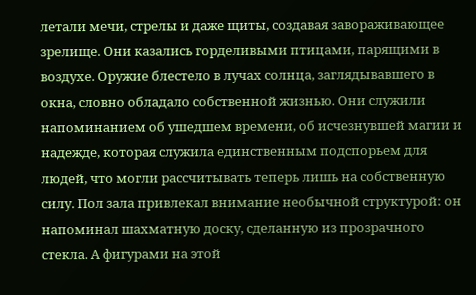летали мечи, стрелы и даже щиты, создавая завораживающее зрелище. Они казались горделивыми птицами, парящими в воздухе. Оружие блестело в лучах солнца, заглядывавшего в окна, словно обладало собственной жизнью. Они служили напоминанием об ушедшем времени, об исчезнувшей магии и надежде, которая служила единственным подспорьем для людей, что могли рассчитывать теперь лишь на собственную силу. Пол зала привлекал внимание необычной структурой: он напоминал шахматную доску, сделанную из прозрачного стекла. А фигурами на этой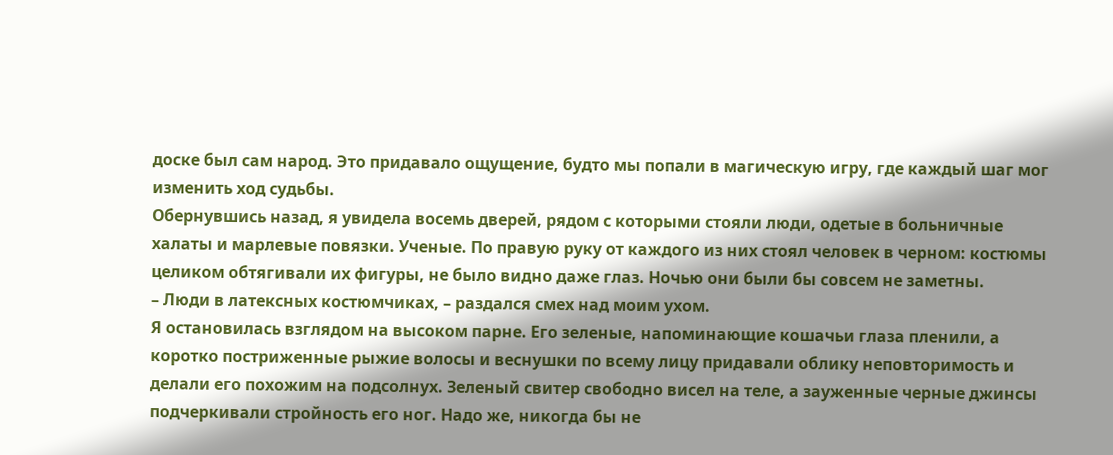доске был сам народ. Это придавало ощущение, будто мы попали в магическую игру, где каждый шаг мог изменить ход судьбы.
Обернувшись назад, я увидела восемь дверей, рядом с которыми стояли люди, одетые в больничные халаты и марлевые повязки. Ученые. По правую руку от каждого из них стоял человек в черном: костюмы целиком обтягивали их фигуры, не было видно даже глаз. Ночью они были бы совсем не заметны.
– Люди в латексных костюмчиках, – раздался смех над моим ухом.
Я остановилась взглядом на высоком парне. Его зеленые, напоминающие кошачьи глаза пленили, а коротко постриженные рыжие волосы и веснушки по всему лицу придавали облику неповторимость и делали его похожим на подсолнух. Зеленый свитер свободно висел на теле, а зауженные черные джинсы подчеркивали стройность его ног. Надо же, никогда бы не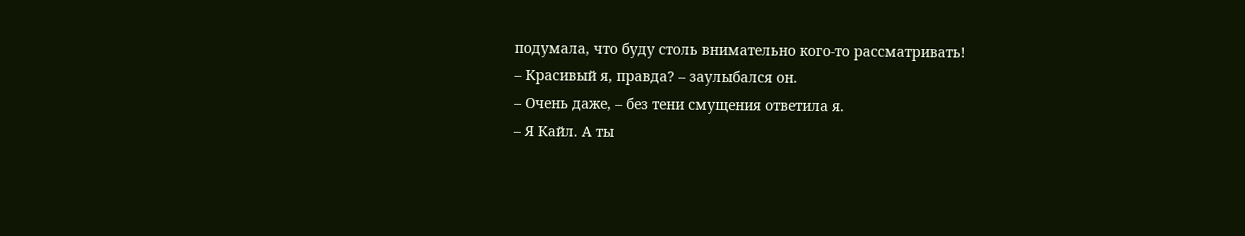подумала, что буду столь внимательно кого-то рассматривать!
– Красивый я, правда? – заулыбался он.
– Очень даже, – без тени смущения ответила я.
– Я Кайл. А ты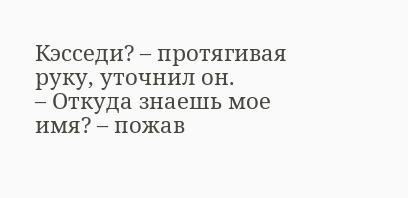Кэсседи? – протягивая руку, уточнил он.
– Откуда знаешь мое имя? – пожав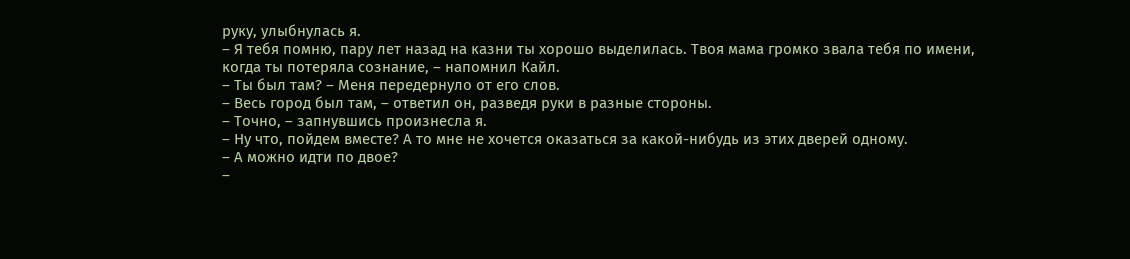руку, улыбнулась я.
– Я тебя помню, пару лет назад на казни ты хорошо выделилась. Твоя мама громко звала тебя по имени, когда ты потеряла сознание, – напомнил Кайл.
– Ты был там? – Меня передернуло от его слов.
– Весь город был там, – ответил он, разведя руки в разные стороны.
– Точно, – запнувшись произнесла я.
– Ну что, пойдем вместе? А то мне не хочется оказаться за какой-нибудь из этих дверей одному.
– А можно идти по двое?
–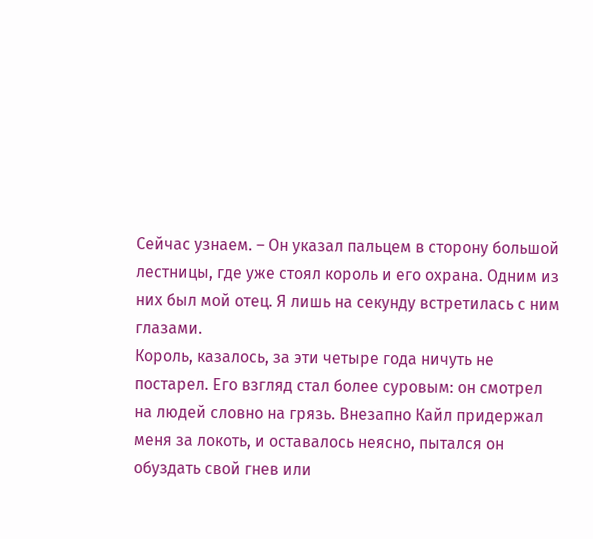Сейчас узнаем. – Он указал пальцем в сторону большой лестницы, где уже стоял король и его охрана. Одним из них был мой отец. Я лишь на секунду встретилась с ним глазами.
Король, казалось, за эти четыре года ничуть не постарел. Его взгляд стал более суровым: он смотрел на людей словно на грязь. Внезапно Кайл придержал меня за локоть, и оставалось неясно, пытался он обуздать свой гнев или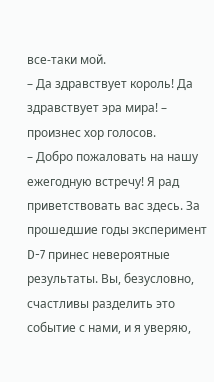все-таки мой.
– Да здравствует король! Да здравствует эра мира! – произнес хор голосов.
– Добро пожаловать на нашу ежегодную встречу! Я рад приветствовать вас здесь. За прошедшие годы эксперимент D-7 принес невероятные результаты. Вы, безусловно, счастливы разделить это событие с нами, и я уверяю,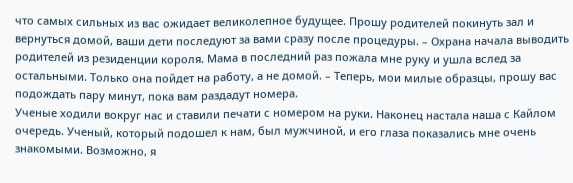что самых сильных из вас ожидает великолепное будущее. Прошу родителей покинуть зал и вернуться домой, ваши дети последуют за вами сразу после процедуры. – Охрана начала выводить родителей из резиденции короля. Мама в последний раз пожала мне руку и ушла вслед за остальными. Только она пойдет на работу, а не домой. – Теперь, мои милые образцы, прошу вас подождать пару минут, пока вам раздадут номера.
Ученые ходили вокруг нас и ставили печати с номером на руки. Наконец настала наша с Кайлом очередь. Ученый, который подошел к нам, был мужчиной, и его глаза показались мне очень знакомыми. Возможно, я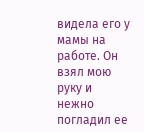видела его у мамы на работе. Он взял мою руку и нежно погладил ее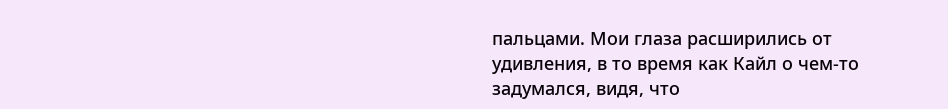пальцами. Мои глаза расширились от удивления, в то время как Кайл о чем-то задумался, видя, что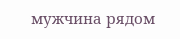мужчина рядом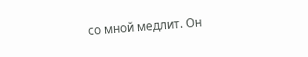со мной медлит. Он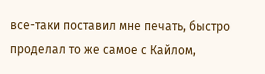все-таки поставил мне печать, быстро проделал то же самое с Кайлом,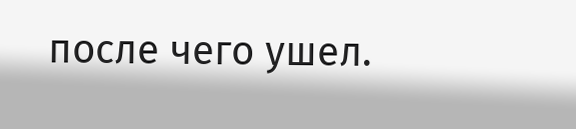после чего ушел.